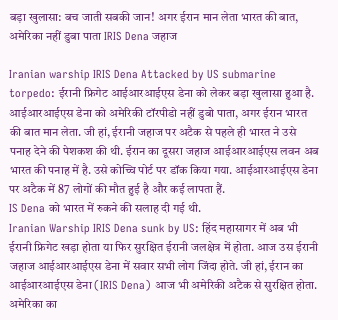बड़ा खुलासा: बच जाती सबकी जान! अगर ईरान मान लेता भारत की बात, अमेरिका नहीं डुबा पाता IRIS Dena जहाज

Iranian warship IRIS Dena Attacked by US submarine torpedo: ईरानी फ्रिगेट आईआरआईएस डेना को लेकर बड़ा खुलासा हुआ है. आईआरआईएस डेना को अमेरिकी टॉरपीडो नहीं डुबो पाता, अगर ईरान भारत की बात मान लेता. जी हां, ईरानी जहाज पर अटैक से पहले ही भारत ने उसे पनाह देने की पेशकश की थी. ईरान का दूसरा जहाज आईआरआईएस लवन अब भारत की पनाह में है. उसे कोच्चि पोर्ट पर डॉक किया गया. आईआरआईएस डेना पर अटैक में 87 लोगों की मौत हुई है और कई लापता हैं.
IS Dena को भारत में रुकने की सलाह दी गई थी.
Iranian Warship IRIS Dena sunk by US: हिंद महासागर में अब भी ईरानी फ्रिगेट खड़ा होता या फिर सुरक्षित ईरानी जलक्षेत्र में होता. आज उस ईरानी जहाज आईआरआईएस डेना में सवार सभी लोग जिंदा होते. जी हां, ईरान का आईआरआईएस डेना (IRIS Dena) आज भी अमेरिकी अटैक से सुरक्षित होता. अमेरिका का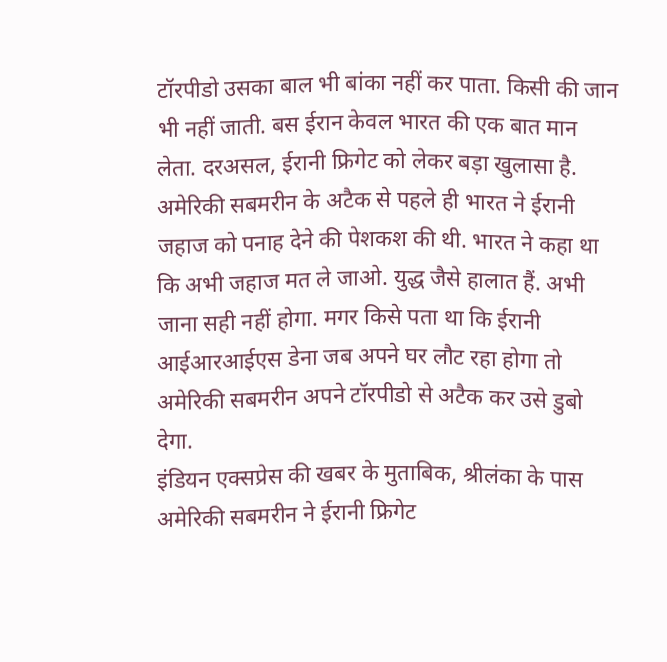टॉरपीडो उसका बाल भी बांका नहीं कर पाता. किसी की जान भी नहीं जाती. बस ईरान केवल भारत की एक बात मान लेता. दरअसल, ईरानी फ्रिगेट को लेकर बड़ा खुलासा है. अमेरिकी सबमरीन के अटैक से पहले ही भारत ने ईरानी जहाज को पनाह देने की पेशकश की थी. भारत ने कहा था कि अभी जहाज मत ले जाओ. युद्ध जैसे हालात हैं. अभी जाना सही नहीं होगा. मगर किसे पता था कि ईरानी आईआरआईएस डेना जब अपने घर लौट रहा होगा तो अमेरिकी सबमरीन अपने टॉरपीडो से अटैक कर उसे डुबो देगा.
इंडियन एक्सप्रेस की खबर के मुताबिक, श्रीलंका के पास अमेरिकी सबमरीन ने ईरानी फ्रिगेट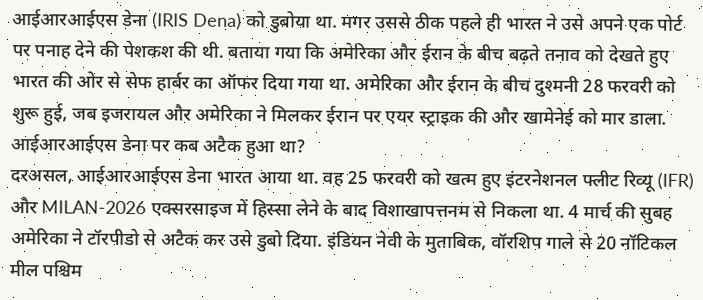आईआरआईएस डेना (IRIS Dena) को डुबोया था. मगर उससे ठीक पहले ही भारत ने उसे अपने एक पोर्ट पर पनाह देने की पेशकश की थी. बताया गया कि अमेरिका और ईरान के बीच बढ़ते तनाव को देखते हुए भारत की ओर से सेफ हार्बर का ऑफर दिया गया था. अमेरिका और ईरान के बीच दुश्मनी 28 फरवरी को शुरू हुई, जब इजरायल और अमेरिका ने मिलकर ईरान पर एयर स्ट्राइक की और खामेनेई को मार डाला.
आईआरआईएस डेना पर कब अटैक हुआ था?
दरअसल, आईआरआईएस डेना भारत आया था. वह 25 फरवरी को खत्म हुए इंटरनेशनल फ्लीट रिव्यू (IFR) और MILAN-2026 एक्सरसाइज में हिस्सा लेने के बाद विशाखापत्तनम से निकला था. 4 मार्च की सुबह अमेरिका ने टॉरपीडो से अटैक कर उसे डुबो दिया. इंडियन नेवी के मुताबिक, वॉरशिप गाले से 20 नॉटिकल मील पश्चिम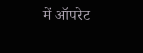में ऑपरेट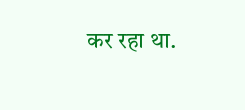कर रहा था.